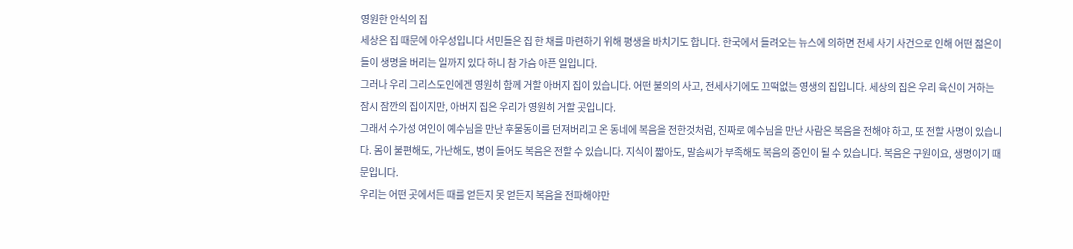영원한 안식의 집
세상은 집 때문에 아우성입니다 서민들은 집 한 채를 마련하기 위해 평생을 바치기도 합니다. 한국에서 들려오는 뉴스에 의하면 전세 사기 사건으로 인해 어떤 젊은이들이 생명을 버리는 일까지 있다 하니 참 가슴 아픈 일입니다.
그러나 우리 그리스도인에겐 영원히 함께 거할 아버지 집이 있습니다. 어떤 불의의 사고, 전세사기에도 끄떡없는 영생의 집입니다. 세상의 집은 우리 육신이 거하는 잠시 잠깐의 집이지만, 아버지 집은 우리가 영원히 거할 곳입니다.
그래서 수가성 여인이 예수님을 만난 후물동이를 던져버리고 온 동네에 복음을 전한것처럼, 진짜로 예수님을 만난 사람은 복음을 전해야 하고, 또 전할 사명이 있습니다. 몸이 불편해도, 가난해도, 병이 들어도 복음은 전할 수 있습니다. 지식이 짧아도, 말솜씨가 부족해도 복음의 증인이 될 수 있습니다. 복음은 구원이요, 생명이기 때문입니다.
우리는 어떤 곳에서든 때를 얻든지 못 얻든지 복음을 전파해야만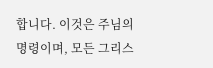합니다. 이것은 주님의 명령이며, 모든 그리스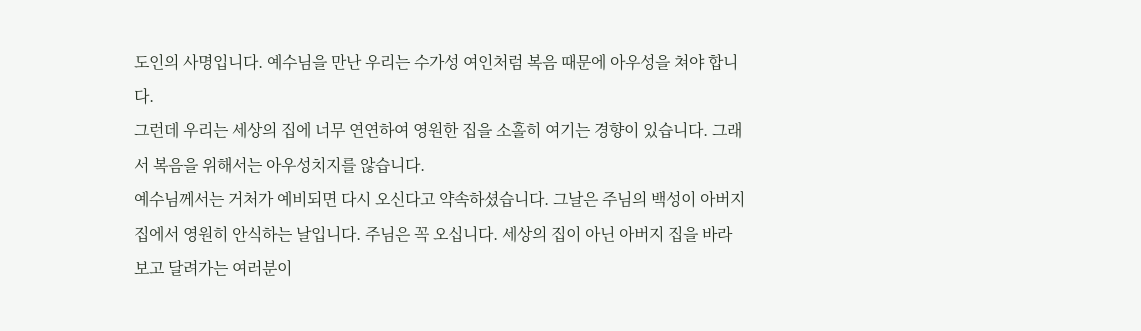도인의 사명입니다. 예수님을 만난 우리는 수가성 여인처럼 복음 때문에 아우성을 쳐야 합니다.
그런데 우리는 세상의 집에 너무 연연하여 영원한 집을 소홀히 여기는 경향이 있습니다. 그래서 복음을 위해서는 아우성치지를 않습니다.
예수님께서는 거처가 예비되면 다시 오신다고 약속하셨습니다. 그날은 주님의 백성이 아버지 집에서 영원히 안식하는 날입니다. 주님은 꼭 오십니다. 세상의 집이 아닌 아버지 집을 바라보고 달려가는 여러분이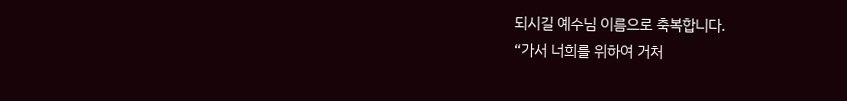되시길 예수님 이름으로 축복합니다.
“가서 너희를 위하여 거처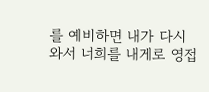를 예비하면 내가 다시 와서 너희를 내게로 영접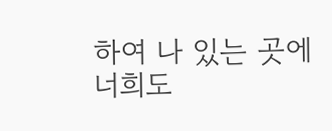하여 나 있는 곳에 너희도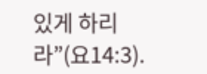있게 하리라”(요14:3).